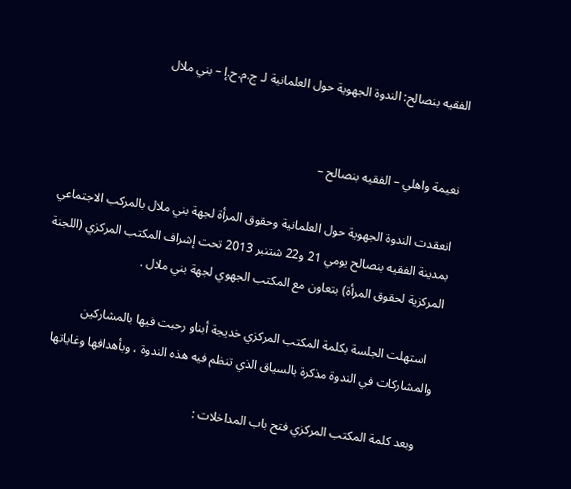الفقيه بنصالح: الندوة الجهوية حول العلمانية لـ ج.م.ح.إ – بني ملال


نعيمة واهلي – الفقيه بنصالح –

انعقدت الندوة الجهوية حول العلمانية وحقوق المرأة لجهة بني ملال بالمركب الاجتماعي بمدينة الفقيه بنصالح يومي 21 و22 شتنبر 2013 تحت إشراف المكتب المركزي (اللجنة المركزية لحقوق المرأة) بتعاون مع المكتب الجهوي لجهة بني ملال .

   استهلت الجلسة بكلمة المكتب المركزي خديجة أبناو رحبت فيها بالمشاركين والمشاركات في الندوة مذكرة بالسياق الذي تنظم فيه هذه الندوة ، وبأهدافها وغاياتها

   وبعد كلمة المكتب المركزي فتح باب المداخلات :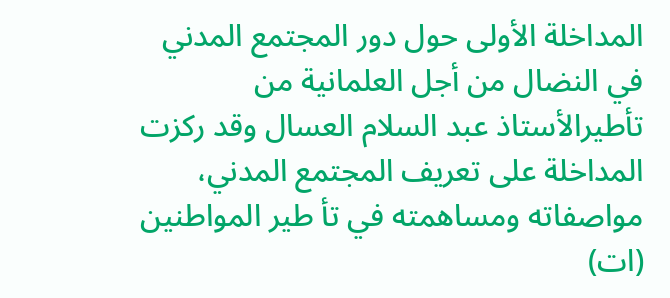المداخلة الأولى حول دور المجتمع المدني في النضال من أجل العلمانية من تأطيرالأستاذ عبد السلام العسال وقد ركزت المداخلة على تعريف المجتمع المدني، مواصفاته ومساهمته في تأ طير المواطنين (ات)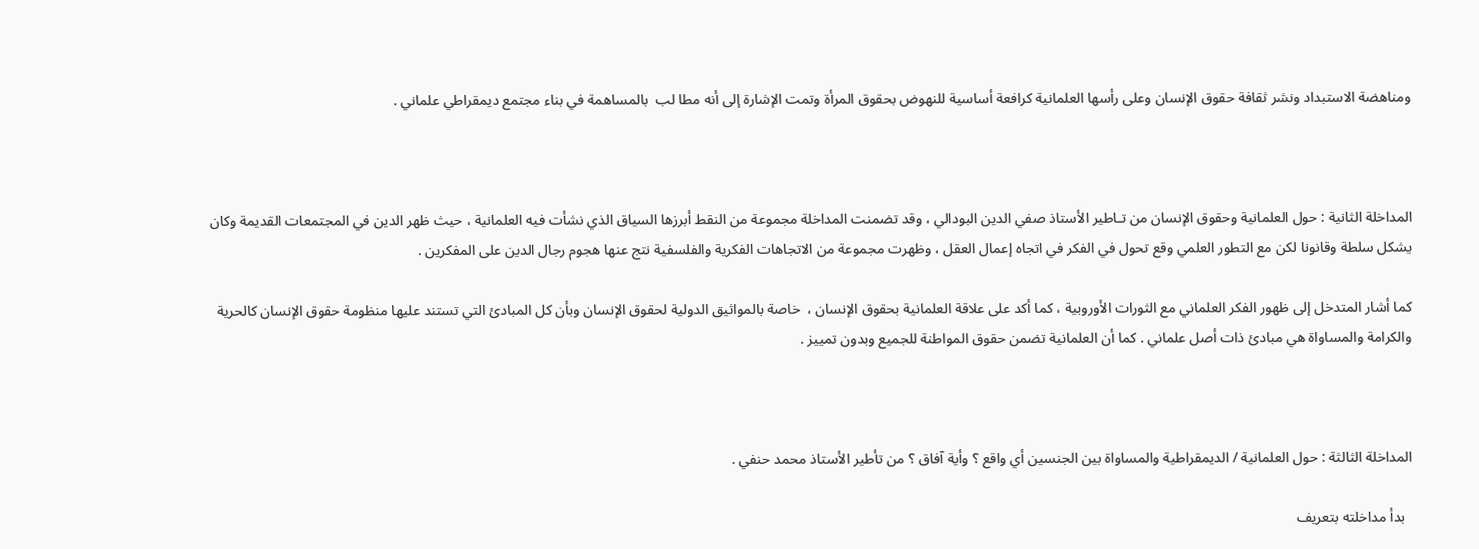ومناهضة الاستبداد ونشر ثقافة حقوق الإنسان وعلى رأسها العلمانية كرافعة أساسية للنهوض بحقوق المرأة وتمت الإشارة إلى أنه مطا لب  بالمساهمة في بناء مجتمع ديمقراطي علماني .



المداخلة الثانية : حول العلمانية وحقوق الإنسان من تـاطير الأستاذ صفي الدين البودالي ، وقد تضمنت المداخلة مجموعة من النقط أبرزها السياق الذي نشأت فيه العلمانية ، حيث ظهر الدين في المجتمعات القديمة وكان يشكل سلطة وقانونا لكن مع التطور العلمي وقع تحول في الفكر في اتجاه إعمال العقل ، وظهرت مجموعة من الاتجاهات الفكرية والفلسفية نتج عنها هجوم رجال الدين على المفكرين .

كما أشار المتدخل إلى ظهور الفكر العلماني مع الثورات الأوروبية ، كما أكد على علاقة العلمانية بحقوق الإنسان ،  خاصة بالمواثيق الدولية لحقوق الإنسان وبأن كل المبادئ التي تستند عليها منظومة حقوق الإنسان كالحرية والكرامة والمساواة هي مبادئ ذات أصل علماني . كما أن العلمانية تضمن حقوق المواطنة للجميع وبدون تمييز .



المداخلة الثالثة : حول العلمانية / الديمقراطية والمساواة بين الجنسين أي واقع ؟ وأية آفاق ؟ من تأطير الأستاذ محمد حنفي .

  بدأ مداخلته بتعريف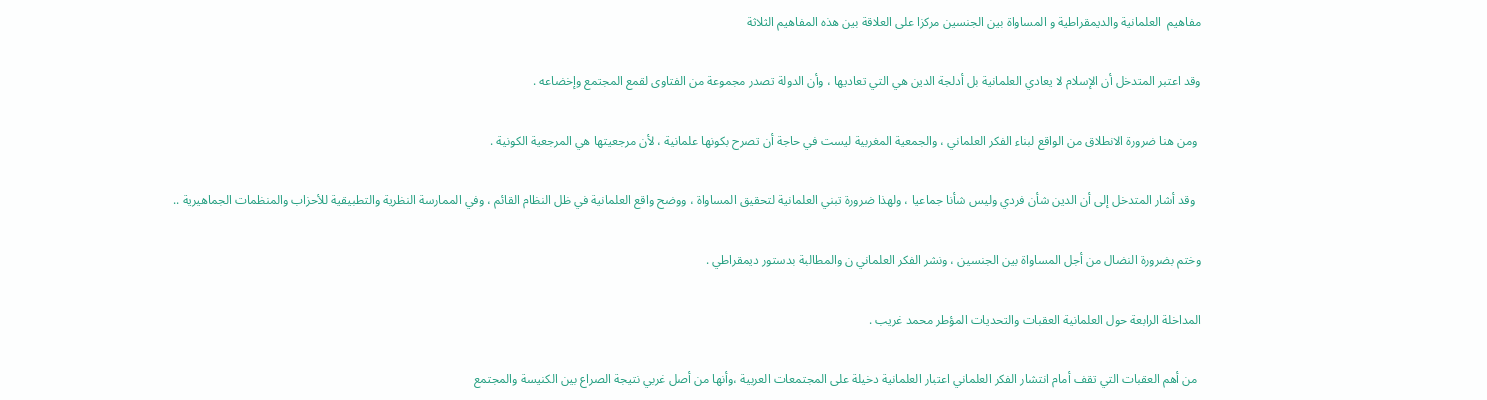مفاهيم  العلمانية والديمقراطية و المساواة بين الجنسين مركزا على العلاقة بين هذه المفاهيم الثلاثة

وقد اعتبر المتدخل أن الإسلام لا يعادي العلمانية بل أدلجة الدين هي التي تعاديها ، وأن الدولة تصدر مجموعة من الفتاوى لقمع المجتمع وإخضاعه .

 ومن هنا ضرورة الانطلاق من الواقع لبناء الفكر العلماني ، والجمعية المغربية ليست في حاجة أن تصرح بكونها علمانية ، لأن مرجعيتها هي المرجعية الكونية .

  وقد أشار المتدخل إلى أن الدين شأن فردي وليس شأنا جماعيا ، ولهذا ضرورة تبني العلمانية لتحقيق المساواة ، ووضح واقع العلمانية في ظل النظام القائم ، وفي الممارسة النظرية والتطبيقية للأحزاب والمنظمات الجماهيرية ..

وختم بضرورة النضال من أجل المساواة بين الجنسين ، ونشر الفكر العلماني ن والمطالبة بدستور ديمقراطي .

المداخلة الرابعة حول العلمانية العقبات والتحديات المؤطر محمد غريب .

 من أهم العقبات التي تقف أمام انتشار الفكر العلماني اعتبار العلمانية دخيلة على المجتمعات العربية ،وأنها من أصل غربي نتيجة الصراع بين الكنيسة والمجتمع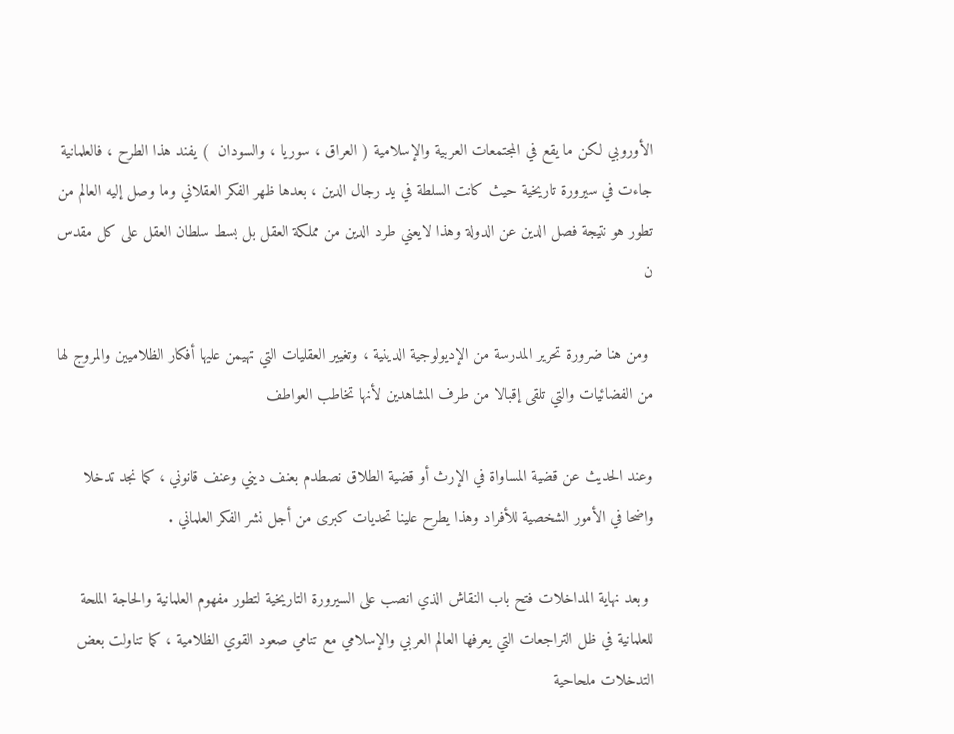الأوروبي لكن ما يقع في المجتمعات العربية والإسلامية ( العراق ، سوريا ، والسودان  ) يفند هذا الطرح ، فالعلمانية جاءت في سيرورة تاريخية حيث كانت السلطة في يد رجال الدين ، بعدها ظهر الفكر العقلاني وما وصل إليه العالم من تطور هو نتيجة فصل الدين عن الدولة وهذا لايعني طرد الدين من مملكة العقل بل بسط سلطان العقل على كل مقدس ن

 ومن هنا ضرورة تحرير المدرسة من الإديولوجية الدينية ، وتغيير العقليات التي تهيمن عليها أفكار الظلاميين والمروج لها من الفضائيات والتي تلقى إقبالا من طرف المشاهدين لأنها تخاطب العواطف

وعند الحديث عن قضية المساواة في الإرث أو قضية الطلاق نصطدم بعنف ديني وعنف قانوني ، كما نجد تدخلا واضحا في الأمور الشخصية للأفراد وهذا يطرح علينا تحديات كبرى من أجل نشر الفكر العلماني .

 وبعد نهاية المداخلات فتح باب النقاش الذي انصب على السيرورة التاريخية لتطور مفهوم العلمانية والحاجة الملحة للعلمانية في ظل التراجعات التي يعرفها العالم العربي والإسلامي مع تنامي صعود القوي الظلامية ، كما تناولت بعض التدخلات ملحاحية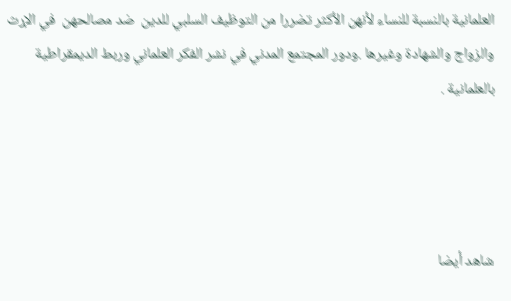العلمانية بالنسبة للنساء لأنهن الأكثر تضررا من التوظيف السلبي للدين  ضد مصالحهن  في الإرث والزواج والشهادة وغيرها .ودور المجتمع المدني في نشر الفكر العلماني وربط الديمقراطية بالعلمانية .




شاهد أيضا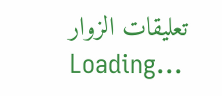تعليقات الزوار
Loading...